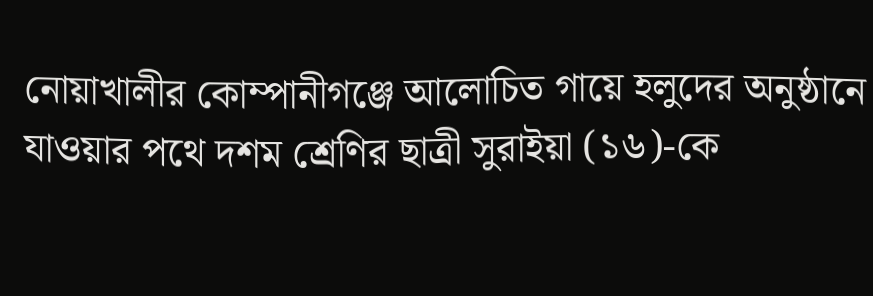নোয়াখালীর কোম্পানীগঞ্জে আলোচিত গায়ে হলুদের অনুষ্ঠানে যাওয়ার পথে দশম শ্রেণির ছাত্রী সুরাইয়া (১৬)-কে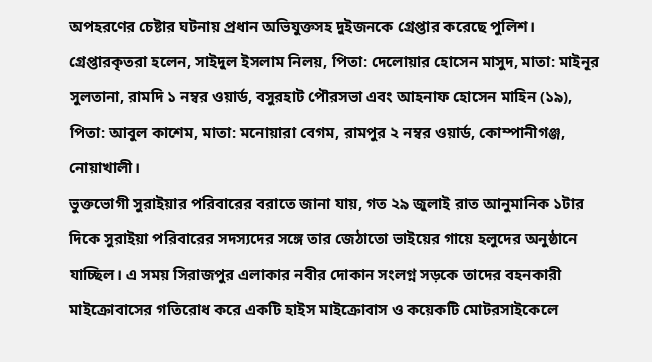অপহরণের চেষ্টার ঘটনায় প্রধান অভিযুক্তসহ দুইজনকে গ্রেপ্তার করেছে পুলিশ।
গ্রেপ্তারকৃতরা হলেন, সাইদুল ইসলাম নিলয়, পিতা: দেলোয়ার হোসেন মাসুদ, মাতা: মাইনূর সুলতানা, রামদি ১ নম্বর ওয়ার্ড, বসুরহাট পৌরসভা এবং আহনাফ হোসেন মাহিন (১৯), পিতা: আবুল কাশেম, মাতা: মনোয়ারা বেগম, রামপুর ২ নম্বর ওয়ার্ড, কোম্পানীগঞ্জ, নোয়াখালী।
ভুক্তভোগী সুরাইয়ার পরিবারের বরাতে জানা যায়, গত ২৯ জুলাই রাত আনুমানিক ১টার দিকে সুরাইয়া পরিবারের সদস্যদের সঙ্গে তার জেঠাতো ভাইয়ের গায়ে হলুদের অনুষ্ঠানে যাচ্ছিল। এ সময় সিরাজপুর এলাকার নবীর দোকান সংলগ্ন সড়কে তাদের বহনকারী মাইক্রোবাসের গতিরোধ করে একটি হাইস মাইক্রোবাস ও কয়েকটি মোটরসাইকেলে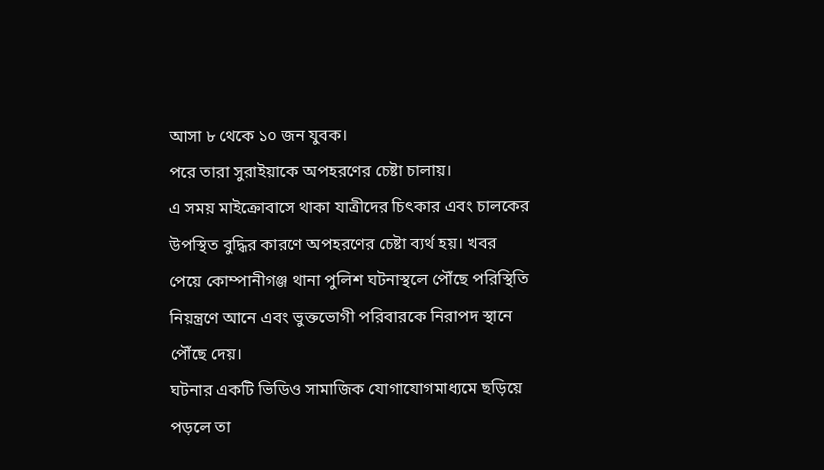আসা ৮ থেকে ১০ জন যুবক।
পরে তারা সুরাইয়াকে অপহরণের চেষ্টা চালায়।
এ সময় মাইক্রোবাসে থাকা যাত্রীদের চিৎকার এবং চালকের উপস্থিত বুদ্ধির কারণে অপহরণের চেষ্টা ব্যর্থ হয়। খবর পেয়ে কোম্পানীগঞ্জ থানা পুলিশ ঘটনাস্থলে পৌঁছে পরিস্থিতি নিয়ন্ত্রণে আনে এবং ভুক্তভোগী পরিবারকে নিরাপদ স্থানে পৌঁছে দেয়।
ঘটনার একটি ভিডিও সামাজিক যোগাযোগমাধ্যমে ছড়িয়ে পড়লে তা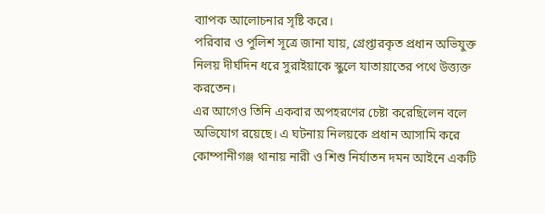ব্যাপক আলোচনার সৃষ্টি করে।
পরিবার ও পুলিশ সূত্রে জানা যায়, গ্রেপ্তারকৃত প্রধান অভিযুক্ত নিলয় দীর্ঘদিন ধরে সুরাইয়াকে স্কুলে যাতায়াতের পথে উত্ত্যক্ত করতেন।
এর আগেও তিনি একবার অপহরণের চেষ্টা করেছিলেন বলে অভিযোগ রয়েছে। এ ঘটনায় নিলয়কে প্রধান আসামি করে কোম্পানীগঞ্জ থানায় নারী ও শিশু নির্যাতন দমন আইনে একটি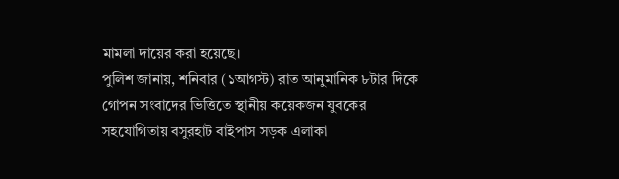মামলা দায়ের করা হয়েছে।
পুলিশ জানায়, শনিবার (১আগস্ট) রাত আনুমানিক ৮টার দিকে গোপন সংবাদের ভিত্তিতে স্থানীয় কয়েকজন যুবকের সহযোগিতায় বসুরহাট বাইপাস সড়ক এলাকা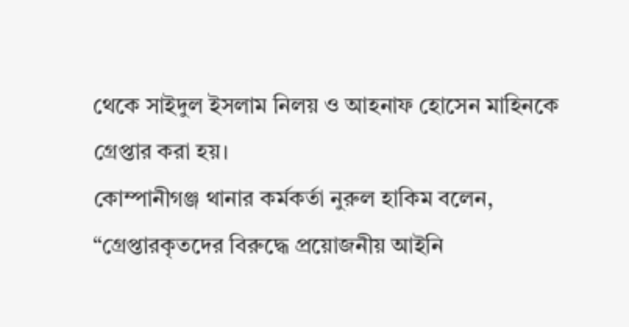থেকে সাইদুল ইসলাম নিলয় ও আহনাফ হোসেন মাহিনকে গ্রেপ্তার করা হয়।
কোম্পানীগঞ্জ থানার কর্মকর্তা নুরুল হাকিম বলেন, “গ্রেপ্তারকৃতদের বিরুদ্ধে প্রয়োজনীয় আইনি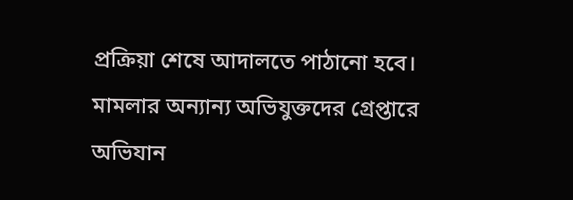প্রক্রিয়া শেষে আদালতে পাঠানো হবে।
মামলার অন্যান্য অভিযুক্তদের গ্রেপ্তারে অভিযান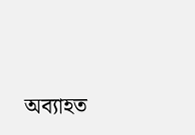অব্যাহত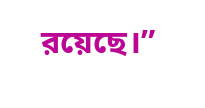রয়েছে।”